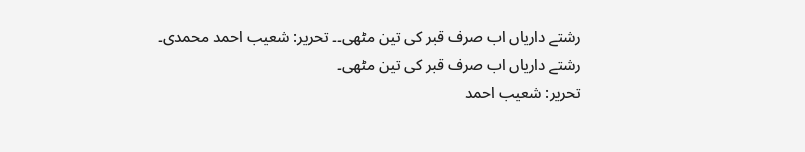رشتے داریاں اب صرف قبر کی تین مٹھی۔۔ تحریر: شعیب احمد محمدی۔
رشتے داریاں اب صرف قبر کی تین مٹھی۔
تحریر: شعیب احمد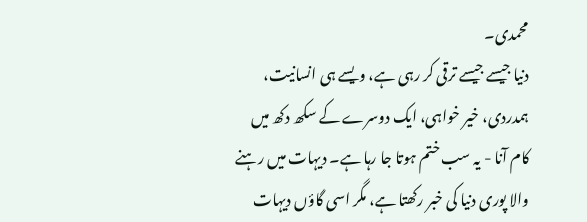محمدی۔
دنیا جیسے جیسے ترقی کر رہی ہے، ویسے ہی انسانیت، ہمدردی، خیر خواہی، ایک دوسرے کے سکھ دکھ میں کام آنا - یہ سب ختم ہوتا جا رہا ہے۔ دیہات میں رہنے والا پوری دنیا کی خبر رکھتا ہے، مگر اسی گاؤں دیہات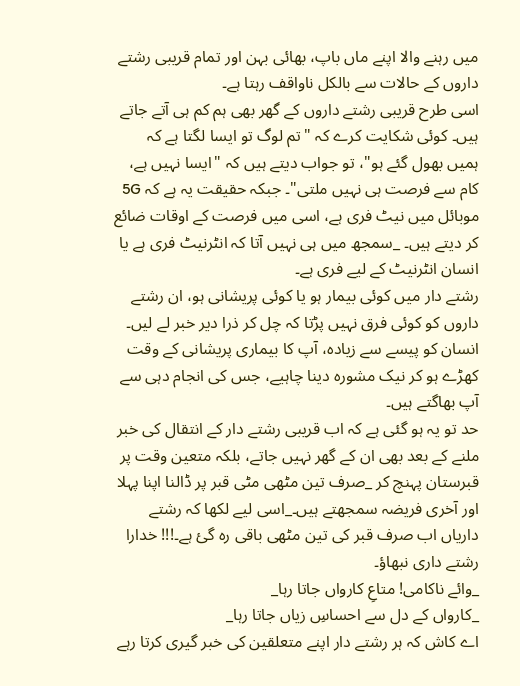میں رہنے والا اپنے ماں باپ، بھائی بہن اور تمام قریبی رشتے داروں کے حالات سے بالکل ناواقف رہتا ہے۔
اسی طرح قریبی رشتے داروں کے گھر بھی ہم کم ہی آتے جاتے ہیں۔ کوئی شکایت کرے کہ "تم لوگ تو ایسا لگتا ہے کہ ہمیں بھول گئے ہو"، تو جواب دیتے ہیں کہ "ایسا نہیں ہے، کام سے فرصت ہی نہیں ملتی"۔ جبکہ حقیقت یہ ہے کہ 5G موبائل میں نیٹ فری ہے، اسی میں فرصت کے اوقات ضائع کر دیتے ہیں۔ _سمجھ میں ہی نہیں آتا کہ انٹرنیٹ فری ہے یا انسان انٹرنیٹ کے لیے فری ہے۔
رشتے دار میں کوئی بیمار ہو یا کوئی پریشانی ہو، ان رشتے داروں کو کوئی فرق نہیں پڑتا کہ چل کر ذرا دیر خبر لے لیں۔ انسان کو پیسے سے زیادہ، آپ کا بیماری پریشانی کے وقت کھڑے ہو کر نیک مشورہ دینا چاہیے، جس کی انجام دہی سے آپ بھاگتے ہیں۔
حد تو یہ ہو گئی ہے کہ اب قریبی رشتے دار کے انتقال کی خبر ملنے کے بعد بھی ان کے گھر نہیں جاتے، بلکہ متعین وقت پر قبرستان پہنچ کر _صرف تین مٹھی مٹی قبر پر ڈالنا اپنا پہلا اور آخری فریضہ سمجھتے ہیں۔_اسی لیے لکھا کہ رشتے داریاں اب صرف قبر کی تین مٹھی باقی رہ گئ ہے۔!!! خدارا رشتے داری نبھاؤ۔
_وائے ناکامی! متاعِ کارواں جاتا رہا_
_کارواں کے دل سے احساسِ زیاں جاتا رہا_
اے کاش کہ ہر رشتے دار اپنے متعلقین کی خبر گیری کرتا رہے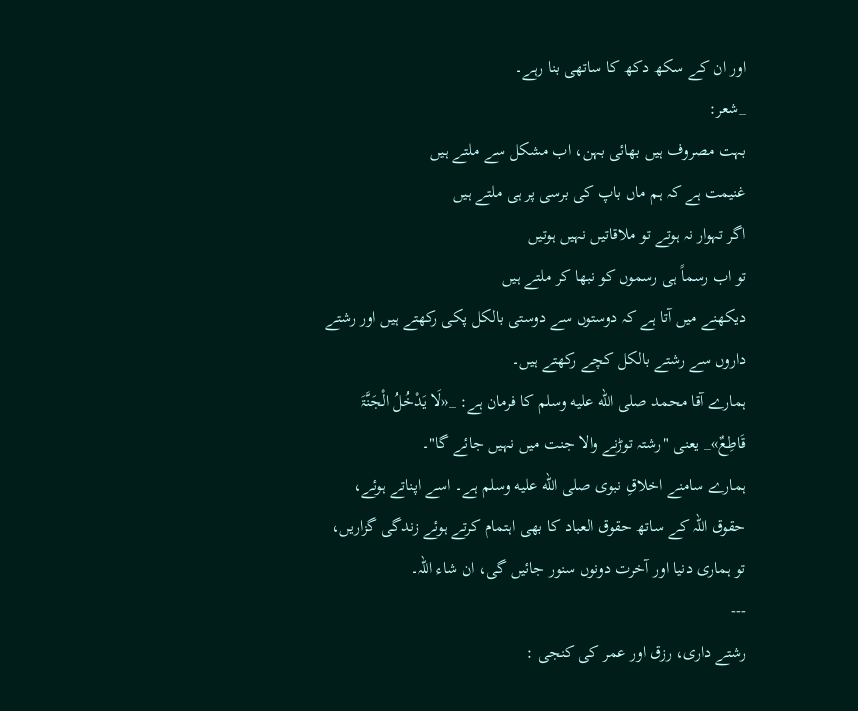اور ان کے سکھ دکھ کا ساتھی بنا رہے۔
_شعر:
بہت مصروف ہیں بھائی بہن، اب مشکل سے ملتے ہیں
غنیمت ہے کہ ہم ماں باپ کی برسی پر ہی ملتے ہیں
اگر تہوار نہ ہوتے تو ملاقاتیں نہیں ہوتیں
تو اب رسماً ہی رسموں کو نبھا کر ملتے ہیں
دیکھنے میں آتا ہے کہ دوستوں سے دوستی بالکل پکی رکھتے ہیں اور رشتے داروں سے رشتے بالکل کچے رکھتے ہیں۔
ہمارے آقا محمد صلى الله عليه وسلم کا فرمان ہے: _«لَا یَدْخُلُ الْجَنَّۃَ قَاطِعٌ»_ یعنی "رشتہ توڑنے والا جنت میں نہیں جائے گا"۔
ہمارے سامنے اخلاقِ نبوی صلى الله عليه وسلم ہے۔ اسے اپناتے ہوئے، حقوق اللہ کے ساتھ حقوق العباد کا بھی اہتمام کرتے ہوئے زندگی گزاریں، تو ہماری دنیا اور آخرت دونوں سنور جائیں گی، ان شاء اللہ۔
---
رشتے داری، رزق اور عمر کی کنجی :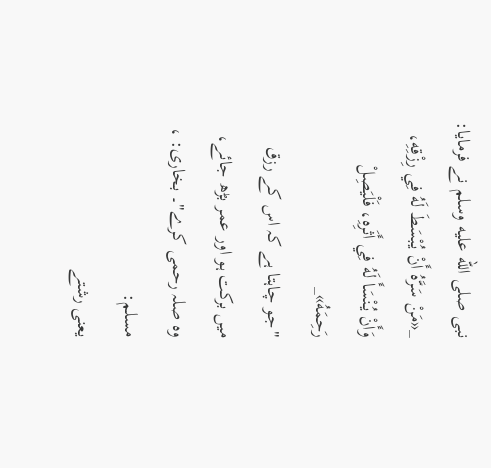نبی صلى الله عليه وسلم نے فرمایا: _«مَنْ سَرَّهُ أَنْ يُبْسَطَ لَهُ فِي رِزْقِهِ، وَأَنْ يُنْسَأَ لَهُ فِي أَثَرِهِ، فَلْيَصِلْ رَحِمَهُ»_
"جو چاہتا ہے کہ اس کے رزق میں برکت ہو اور عمر بڑھ جائے، وہ صلہ رحمی کرے"۔ بخاری: ، مسلم:
یعنی رشتے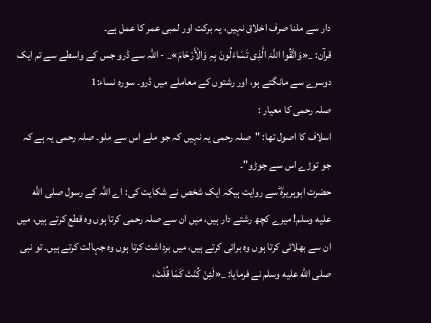دار سے ملنا صرف اخلاق نہیں، یہ برکت اور لمبی عمر کا عمل ہے۔
قرآن: _«وَاتَّقُوا اللَّہَ الَّذِی تَسَاءَلُونَ بِہِ وَالْأَرْحَامَ»_ - اللہ سے ڈرو جس کے واسطے سے تم ایک دوسرے سے مانگتے ہو، اور رشتوں کے معاملے میں ڈرو۔ سورہ نساء:1
صلہ رحمی کا معیار :
اسلاف کا اصول تھا: "صلہ رحمی یہ نہیں کہ جو ملے اس سے ملو۔ صلہ رحمی یہ ہے کہ جو توڑے اس سے جوڑو"۔
حضرت ابوہریرہؓ سے روایت ہیکہ ایک شخص نے شکایت کی: اے اللہ کے رسول صلى الله عليه وسلم! میرے کچھ رشتے دار ہیں، میں ان سے صلہ رحمی کرتا ہوں وہ قطع کرتے ہیں، میں ان سے بھلائی کرتا ہوں وہ برائی کرتے ہیں، میں برداشت کرتا ہوں وہ جہالت کرتے ہیں۔ تو نبی صلى الله عليه وسلم نے فرمایا: _«لَئِنْ كُنْتَ كَمَا قُلْتَ،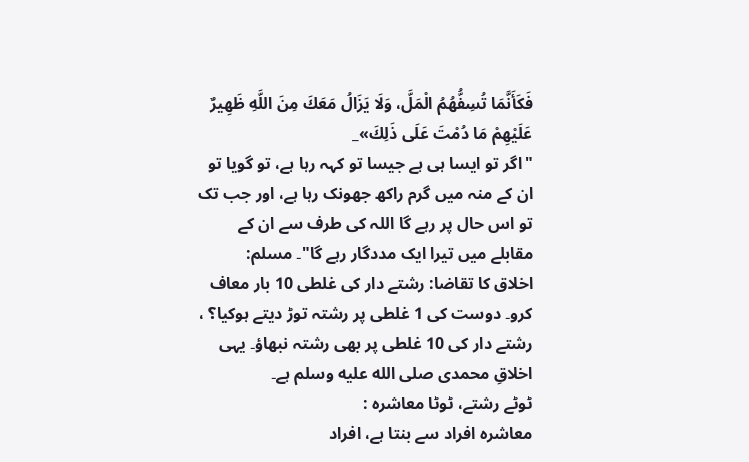فَكَأَنَّمَا تُسِفُّهُمُ الْمَلَّ، وَلَا يَزَالُ مَعَكَ مِنَ اللَّهِ ظَهِيرٌ عَلَيْهِمْ مَا دُمْتَ عَلَى ذَلِكَ»_
"اگر تو ایسا ہی ہے جیسا تو کہہ رہا ہے، تو گویا تو ان کے منہ میں گرم راکھ جھونک رہا ہے، اور جب تک تو اس حال پر رہے گا اللہ کی طرف سے ان کے مقابلے میں تیرا ایک مددگار رہے گا"۔ مسلم:
اخلاق کا تقاضا: رشتے دار کی غلطی 10 بار معاف کرو۔ دوست کی 1 غلطی پر رشتہ توڑ دیتے ہوکیا؟ ، رشتے دار کی 10 غلطی پر بھی رشتہ نبھاؤ۔ یہی اخلاقِ محمدی صلى الله عليه وسلم ہے۔
ٹوٹے رشتے، ٹوٹا معاشرہ :
معاشرہ افراد سے بنتا ہے، افراد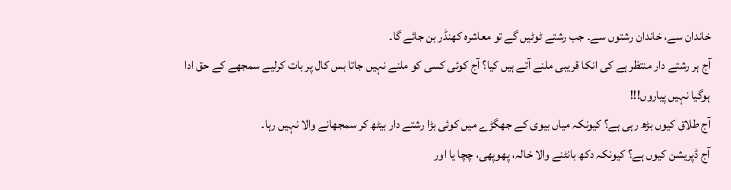خاندان سے، خاندان رشتوں سے۔ جب رشتے ٹوٹیں گے تو معاشرہ کھنڈر بن جائے گا۔
آج ہر رشتے دار منتظر ہے کی انکا قریبی ملنے آتے ہیں کیا؟ آج کوئی کسی کو ملنے نہیں جاتا بس کال پر بات کرلیے سمجھے کے حق ادا ہوگیا نہیں پیاروں!!!
آج طلاق کیوں بڑھ رہی ہے؟ کیونکہ میاں بیوی کے جھگڑے میں کوئی بڑا رشتے دار بیٹھ کر سمجھانے والا نہیں رہا۔
آج ڈپریشن کیوں ہے؟ کیونکہ دکھ بانٹنے والا خالہ، پھوپھی، چچا یا اور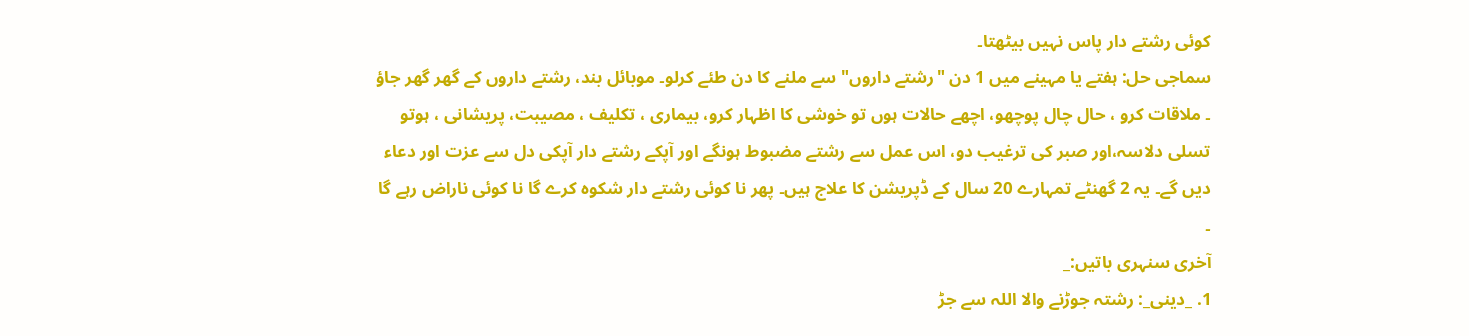کوئی رشتے دار پاس نہیں بیٹھتا۔
سماجی حل: ہفتے یا مہینے میں 1 دن "رشتے داروں" سے ملنے کا دن طئے کرلو۔ موبائل بند، رشتے داروں کے گھر گھر جاؤ ۔ ملاقات کرو ، حال چال پوچھو، اچھے حالات ہوں تو خوشی کا اظہار کرو، بیماری ، تکلیف ، مصیبت، پریشانی ، ہوتو تسلی دلاسہ،اور صبر کی ترغیب دو، اس عمل سے رشتے مضبوط ہونگے اور آپکے رشتے دار آپکی دل سے عزت اور دعاء دیں گے۔ یہ 2 گھنٹے تمہارے 20 سال کے ڈپریشن کا علاج ہیں۔ پھر نا کوئی رشتے دار شکوہ کرے گا نا کوئی ناراض رہے گا ۔
آخری سنہری باتیں:_
1. _دینی_: رشتہ جوڑنے والا اللہ سے جڑ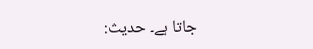جاتا ہے۔ حدیث: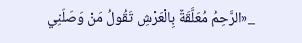_«الرَّحِمُ مُعَلَّقَةٌ بِالْعَرْشِ تَقُولُ مَنْ وَصَلَنِي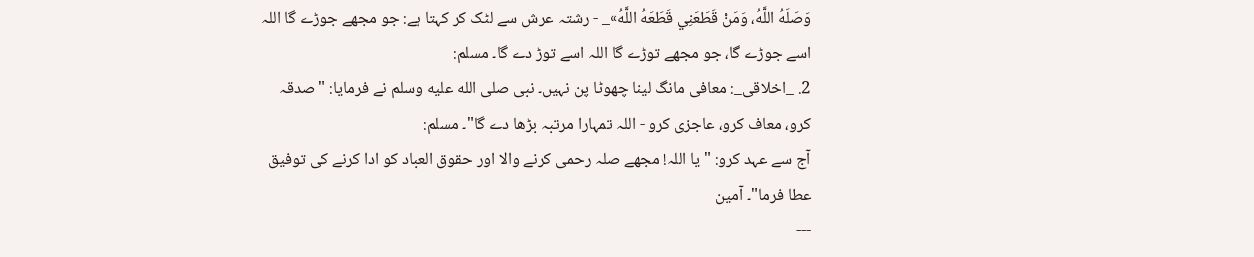وَصَلَهُ اللَّهُ، وَمَنْ قَطَعَنِي قَطَعَهُ اللَّهُ»_ - رشتہ عرش سے لٹک کر کہتا ہے: جو مجھے جوڑے گا اللہ اسے جوڑے گا، جو مجھے توڑے گا اللہ اسے توڑ دے گا۔ مسلم:
2. _اخلاقی_: معافی مانگ لینا چھوٹا پن نہیں۔ نبی صلى الله عليه وسلم نے فرمایا: "صدقہ کرو، معاف کرو، عاجزی کرو - اللہ تمہارا مرتبہ بڑھا دے گا"۔ مسلم:
آج سے عہد کرو: "یا اللہ! مجھے صلہ رحمی کرنے والا اور حقوق العباد کو ادا کرنے کی توفیق عطا فرما"۔ آمین
---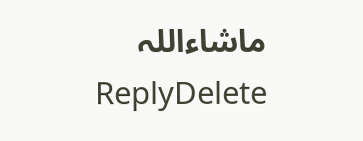ماشاءاللہ
ReplyDelete